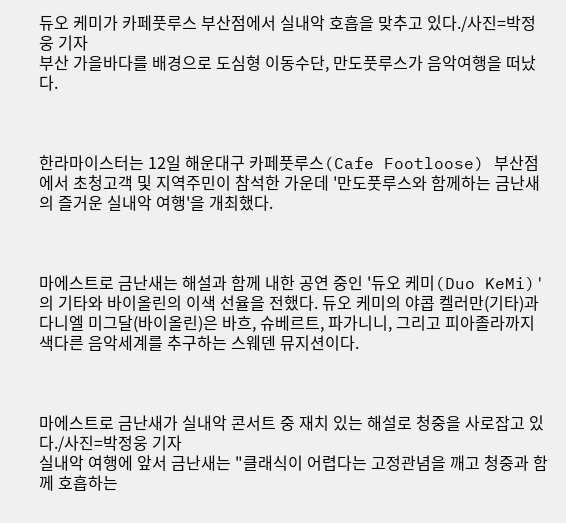듀오 케미가 카페풋루스 부산점에서 실내악 호흡을 맞추고 있다./사진=박정웅 기자
부산 가을바다를 배경으로 도심형 이동수단, 만도풋루스가 음악여행을 떠났다.



한라마이스터는 12일 해운대구 카페풋루스(Cafe Footloose) 부산점에서 초청고객 및 지역주민이 참석한 가운데 '만도풋루스와 함께하는 금난새의 즐거운 실내악 여행'을 개최했다.



마에스트로 금난새는 해설과 함께 내한 공연 중인 '듀오 케미(Duo KeMi)'의 기타와 바이올린의 이색 선율을 전했다. 듀오 케미의 야콥 켈러만(기타)과 다니엘 미그달(바이올린)은 바흐, 슈베르트, 파가니니, 그리고 피아졸라까지 색다른 음악세계를 추구하는 스웨덴 뮤지션이다.



마에스트로 금난새가 실내악 콘서트 중 재치 있는 해설로 청중을 사로잡고 있다./사진=박정웅 기자
실내악 여행에 앞서 금난새는 "클래식이 어렵다는 고정관념을 깨고 청중과 함께 호흡하는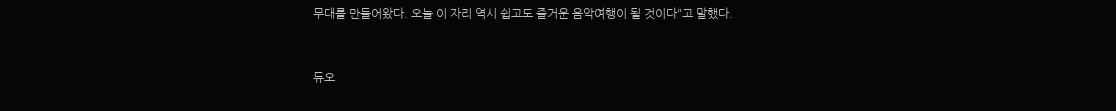무대를 만들어왔다. 오늘 이 자리 역시 쉽고도 즐거운 음악여행이 될 것이다"고 말했다.



듀오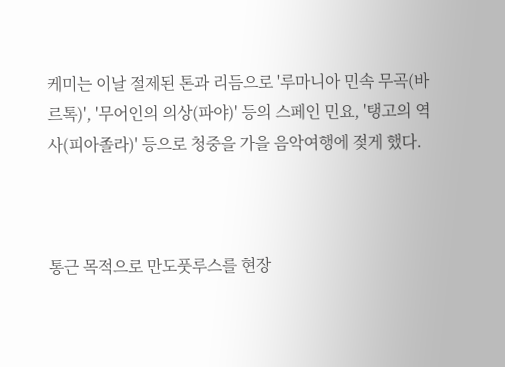케미는 이날 절제된 톤과 리듬으로 '루마니아 민속 무곡(바르톡)', '무어인의 의상(파야)' 등의 스페인 민요, '탱고의 역사(피아졸라)' 등으로 청중을 가을 음악여행에 젖게 했다.



통근 목적으로 만도풋루스를 현장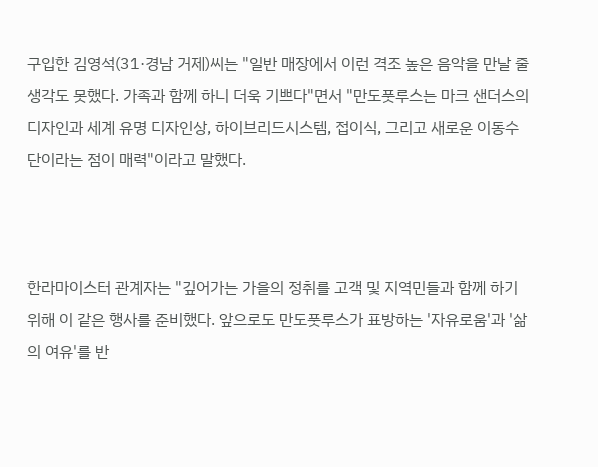구입한 김영석(31·경남 거제)씨는 "일반 매장에서 이런 격조 높은 음악을 만날 줄 생각도 못했다. 가족과 함께 하니 더욱 기쁘다"면서 "만도풋루스는 마크 샌더스의 디자인과 세계 유명 디자인상, 하이브리드시스템, 접이식, 그리고 새로운 이동수단이라는 점이 매력"이라고 말했다.



한라마이스터 관계자는 "깊어가는 가을의 정취를 고객 및 지역민들과 함께 하기 위해 이 같은 행사를 준비했다. 앞으로도 만도풋루스가 표방하는 '자유로움'과 '삶의 여유'를 반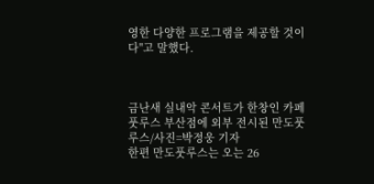영한 다양한 프로그램을 제공할 것이다"고 말했다.



금난새 실내악 콘서트가 한창인 카페풋루스 부산점에 외부 전시된 만도풋루스/사진=박정웅 기자
한편 만도풋루스는 오는 26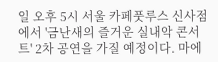일 오후 5시 서울 카페풋루스 신사점에서 '금난새의 즐거운 실내악 콘서트' 2차 공연을 가질 예정이다. 마에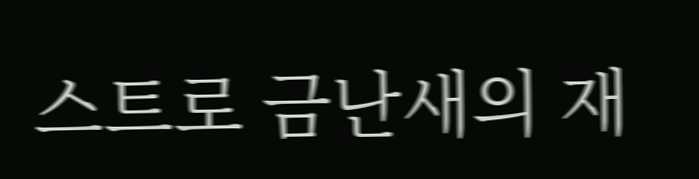스트로 금난새의 재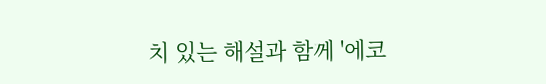치 있는 해설과 함께 '에코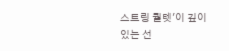스트링 퀄텟'이 깊이 있는 선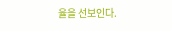율을 선보인다.